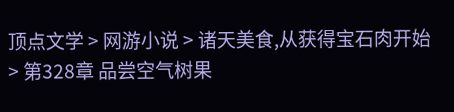顶点文学 > 网游小说 > 诸天美食,从获得宝石肉开始 > 第328章 品尝空气树果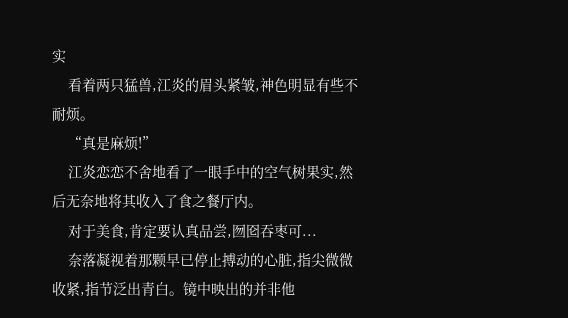实
    看着两只猛兽,江炎的眉头紧皱,神色明显有些不耐烦。
    “真是麻烦!”
    江炎恋恋不舍地看了一眼手中的空气树果实,然后无奈地将其收入了食之餐厅内。
    对于美食,肯定要认真品尝,囫囵吞枣可...
    奈落凝视着那颗早已停止搏动的心脏,指尖微微收紧,指节泛出青白。镜中映出的并非他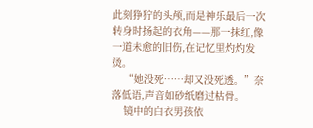此刻狰狞的头颅,而是神乐最后一次转身时扬起的衣角——那一抹红,像一道未愈的旧伤,在记忆里灼灼发烫。
    “她没死……却又没死透。”奈落低语,声音如砂纸磨过枯骨。
    镜中的白衣男孩依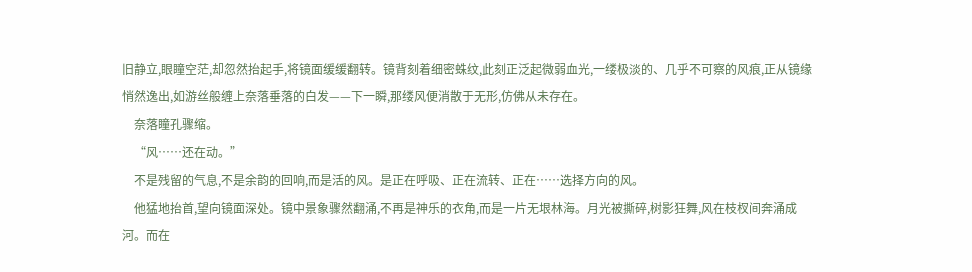旧静立,眼瞳空茫,却忽然抬起手,将镜面缓缓翻转。镜背刻着细密蛛纹,此刻正泛起微弱血光,一缕极淡的、几乎不可察的风痕,正从镜缘悄然逸出,如游丝般缠上奈落垂落的白发——下一瞬,那缕风便消散于无形,仿佛从未存在。
    奈落瞳孔骤缩。
    “风……还在动。”
    不是残留的气息,不是余韵的回响,而是活的风。是正在呼吸、正在流转、正在……选择方向的风。
    他猛地抬首,望向镜面深处。镜中景象骤然翻涌,不再是神乐的衣角,而是一片无垠林海。月光被撕碎,树影狂舞,风在枝杈间奔涌成河。而在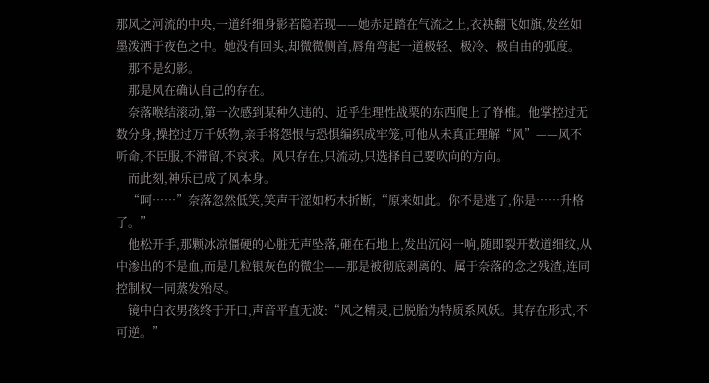那风之河流的中央,一道纤细身影若隐若现——她赤足踏在气流之上,衣袂翻飞如旗,发丝如墨泼洒于夜色之中。她没有回头,却微微侧首,唇角弯起一道极轻、极冷、极自由的弧度。
    那不是幻影。
    那是风在确认自己的存在。
    奈落喉结滚动,第一次感到某种久违的、近乎生理性战栗的东西爬上了脊椎。他掌控过无数分身,操控过万千妖物,亲手将怨恨与恐惧编织成牢笼,可他从未真正理解“风”——风不听命,不臣服,不滞留,不哀求。风只存在,只流动,只选择自己要吹向的方向。
    而此刻,神乐已成了风本身。
    “呵……”奈落忽然低笑,笑声干涩如朽木折断,“原来如此。你不是逃了,你是……升格了。”
    他松开手,那颗冰凉僵硬的心脏无声坠落,砸在石地上,发出沉闷一响,随即裂开数道细纹,从中渗出的不是血,而是几粒银灰色的微尘——那是被彻底剥离的、属于奈落的念之残渣,连同控制权一同蒸发殆尽。
    镜中白衣男孩终于开口,声音平直无波:“风之精灵,已脱胎为特质系风妖。其存在形式,不可逆。”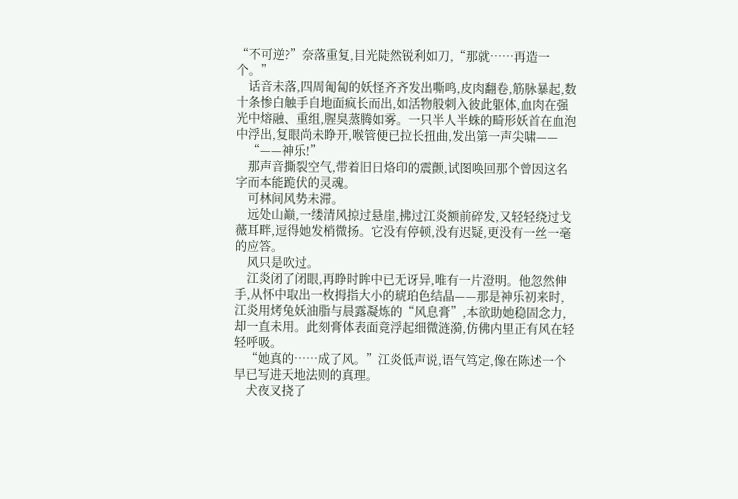“不可逆?”奈落重复,目光陡然锐利如刀,“那就……再造一个。”
    话音未落,四周匍匐的妖怪齐齐发出嘶鸣,皮肉翻卷,筋脉暴起,数十条惨白触手自地面疯长而出,如活物般刺入彼此躯体,血肉在强光中熔融、重组,腥臭蒸腾如雾。一只半人半蛛的畸形妖首在血泡中浮出,复眼尚未睁开,喉管便已拉长扭曲,发出第一声尖啸——
    “——神乐!”
    那声音撕裂空气,带着旧日烙印的震颤,试图唤回那个曾因这名字而本能跪伏的灵魂。
    可林间风势未滞。
    远处山巅,一缕清风掠过悬崖,拂过江炎额前碎发,又轻轻绕过戈薇耳畔,逗得她发梢微扬。它没有停顿,没有迟疑,更没有一丝一毫的应答。
    风只是吹过。
    江炎闭了闭眼,再睁时眸中已无讶异,唯有一片澄明。他忽然伸手,从怀中取出一枚拇指大小的琥珀色结晶——那是神乐初来时,江炎用烤兔妖油脂与晨露凝炼的“风息膏”,本欲助她稳固念力,却一直未用。此刻膏体表面竟浮起细微涟漪,仿佛内里正有风在轻轻呼吸。
    “她真的……成了风。”江炎低声说,语气笃定,像在陈述一个早已写进天地法则的真理。
    犬夜叉挠了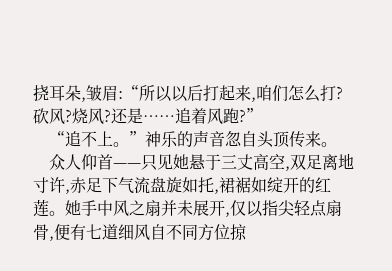挠耳朵,皱眉:“所以以后打起来,咱们怎么打?砍风?烧风?还是……追着风跑?”
    “追不上。”神乐的声音忽自头顶传来。
    众人仰首——只见她悬于三丈高空,双足离地寸许,赤足下气流盘旋如托,裙裾如绽开的红莲。她手中风之扇并未展开,仅以指尖轻点扇骨,便有七道细风自不同方位掠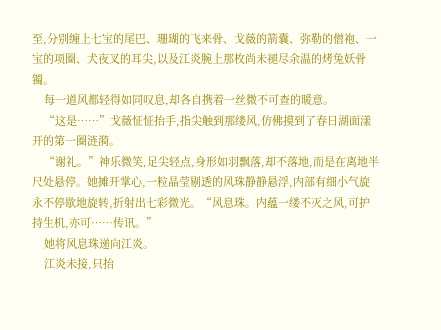至,分别缠上七宝的尾巴、珊瑚的飞来骨、戈薇的箭囊、弥勒的僧袍、一宝的项圈、犬夜叉的耳尖,以及江炎腕上那枚尚未褪尽余温的烤兔妖骨镯。
    每一道风都轻得如同叹息,却各自携着一丝微不可查的暖意。
    “这是……”戈薇怔怔抬手,指尖触到那缕风,仿佛摸到了春日湖面漾开的第一圈涟漪。
    “谢礼。”神乐微笑,足尖轻点,身形如羽飘落,却不落地,而是在离地半尺处悬停。她摊开掌心,一粒晶莹剔透的风珠静静悬浮,内部有细小气旋永不停歇地旋转,折射出七彩微光。“风息珠。内蕴一缕不灭之风,可护持生机,亦可……传讯。”
    她将风息珠递向江炎。
    江炎未接,只抬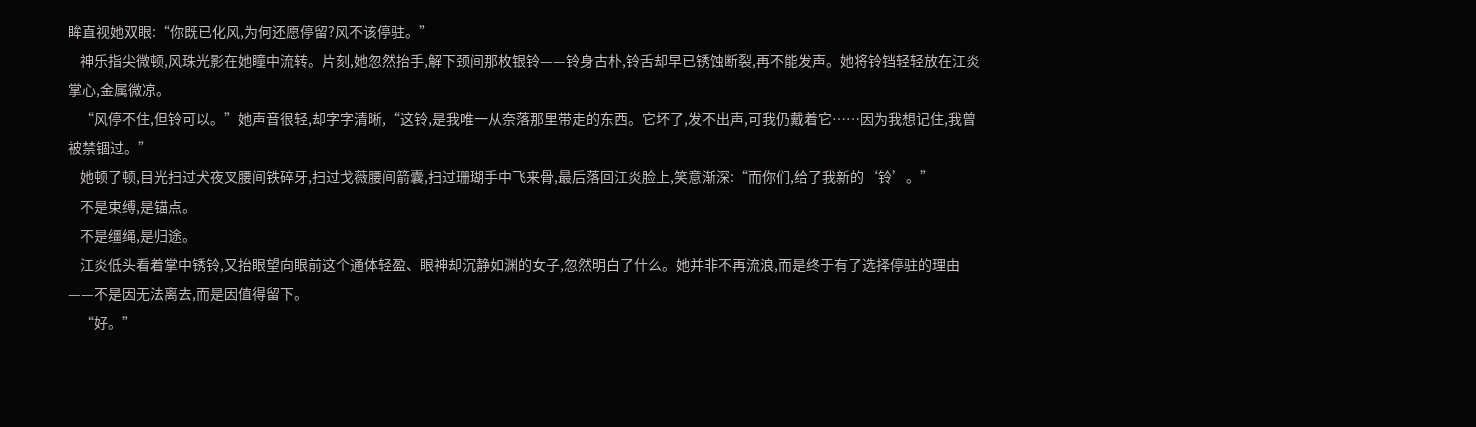眸直视她双眼:“你既已化风,为何还愿停留?风不该停驻。”
    神乐指尖微顿,风珠光影在她瞳中流转。片刻,她忽然抬手,解下颈间那枚银铃——铃身古朴,铃舌却早已锈蚀断裂,再不能发声。她将铃铛轻轻放在江炎掌心,金属微凉。
    “风停不住,但铃可以。”她声音很轻,却字字清晰,“这铃,是我唯一从奈落那里带走的东西。它坏了,发不出声,可我仍戴着它……因为我想记住,我曾被禁锢过。”
    她顿了顿,目光扫过犬夜叉腰间铁碎牙,扫过戈薇腰间箭囊,扫过珊瑚手中飞来骨,最后落回江炎脸上,笑意渐深:“而你们,给了我新的‘铃’。”
    不是束缚,是锚点。
    不是缰绳,是归途。
    江炎低头看着掌中锈铃,又抬眼望向眼前这个通体轻盈、眼神却沉静如渊的女子,忽然明白了什么。她并非不再流浪,而是终于有了选择停驻的理由——不是因无法离去,而是因值得留下。
    “好。”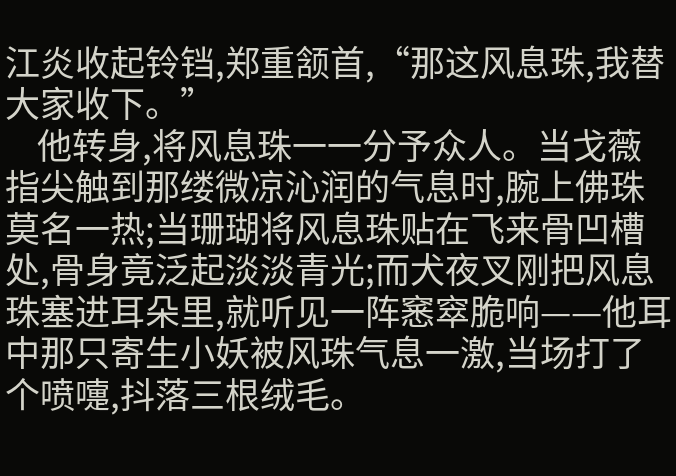江炎收起铃铛,郑重颔首,“那这风息珠,我替大家收下。”
    他转身,将风息珠一一分予众人。当戈薇指尖触到那缕微凉沁润的气息时,腕上佛珠莫名一热;当珊瑚将风息珠贴在飞来骨凹槽处,骨身竟泛起淡淡青光;而犬夜叉刚把风息珠塞进耳朵里,就听见一阵窸窣脆响——他耳中那只寄生小妖被风珠气息一激,当场打了个喷嚏,抖落三根绒毛。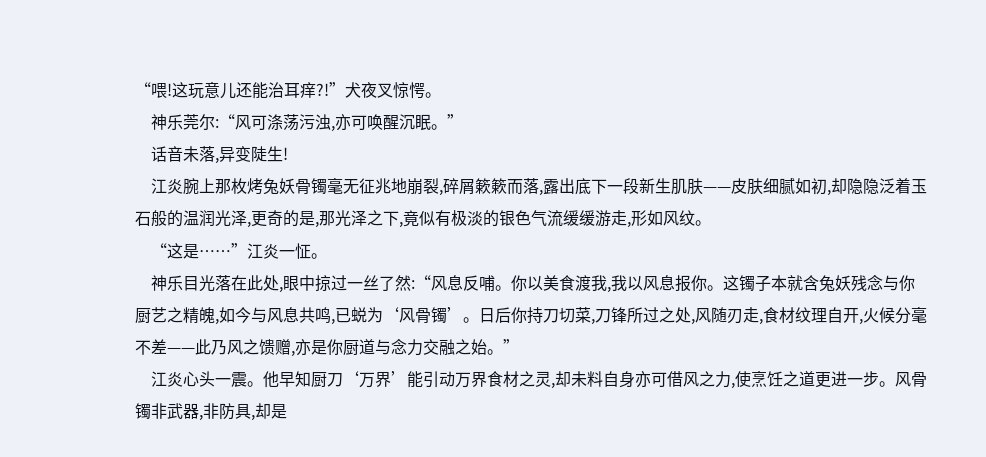“喂!这玩意儿还能治耳痒?!”犬夜叉惊愕。
    神乐莞尔:“风可涤荡污浊,亦可唤醒沉眠。”
    话音未落,异变陡生!
    江炎腕上那枚烤兔妖骨镯毫无征兆地崩裂,碎屑簌簌而落,露出底下一段新生肌肤——皮肤细腻如初,却隐隐泛着玉石般的温润光泽,更奇的是,那光泽之下,竟似有极淡的银色气流缓缓游走,形如风纹。
    “这是……”江炎一怔。
    神乐目光落在此处,眼中掠过一丝了然:“风息反哺。你以美食渡我,我以风息报你。这镯子本就含兔妖残念与你厨艺之精魄,如今与风息共鸣,已蜕为‘风骨镯’。日后你持刀切菜,刀锋所过之处,风随刃走,食材纹理自开,火候分毫不差——此乃风之馈赠,亦是你厨道与念力交融之始。”
    江炎心头一震。他早知厨刀‘万界’能引动万界食材之灵,却未料自身亦可借风之力,使烹饪之道更进一步。风骨镯非武器,非防具,却是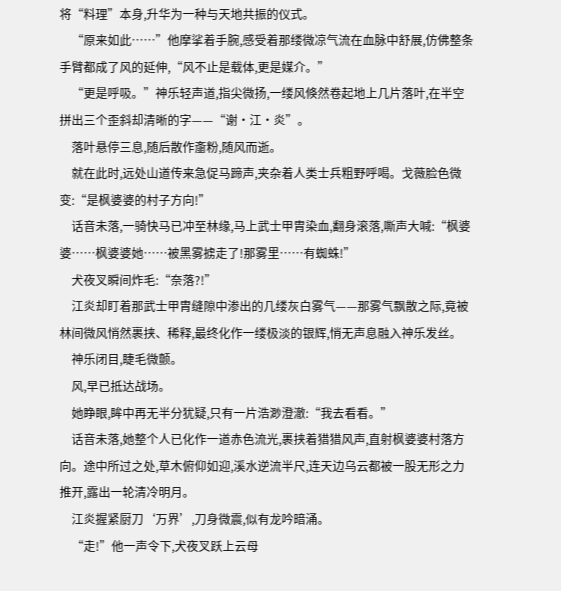将“料理”本身,升华为一种与天地共振的仪式。
    “原来如此……”他摩挲着手腕,感受着那缕微凉气流在血脉中舒展,仿佛整条手臂都成了风的延伸,“风不止是载体,更是媒介。”
    “更是呼吸。”神乐轻声道,指尖微扬,一缕风倏然卷起地上几片落叶,在半空拼出三个歪斜却清晰的字——“谢·江·炎”。
    落叶悬停三息,随后散作齑粉,随风而逝。
    就在此时,远处山道传来急促马蹄声,夹杂着人类士兵粗野呼喝。戈薇脸色微变:“是枫婆婆的村子方向!”
    话音未落,一骑快马已冲至林缘,马上武士甲胄染血,翻身滚落,嘶声大喊:“枫婆婆……枫婆婆她……被黑雾掳走了!那雾里……有蜘蛛!”
    犬夜叉瞬间炸毛:“奈落?!”
    江炎却盯着那武士甲胄缝隙中渗出的几缕灰白雾气——那雾气飘散之际,竟被林间微风悄然裹挟、稀释,最终化作一缕极淡的银辉,悄无声息融入神乐发丝。
    神乐闭目,睫毛微颤。
    风,早已抵达战场。
    她睁眼,眸中再无半分犹疑,只有一片浩渺澄澈:“我去看看。”
    话音未落,她整个人已化作一道赤色流光,裹挟着猎猎风声,直射枫婆婆村落方向。途中所过之处,草木俯仰如迎,溪水逆流半尺,连天边乌云都被一股无形之力推开,露出一轮清冷明月。
    江炎握紧厨刀‘万界’,刀身微震,似有龙吟暗涌。
    “走!”他一声令下,犬夜叉跃上云母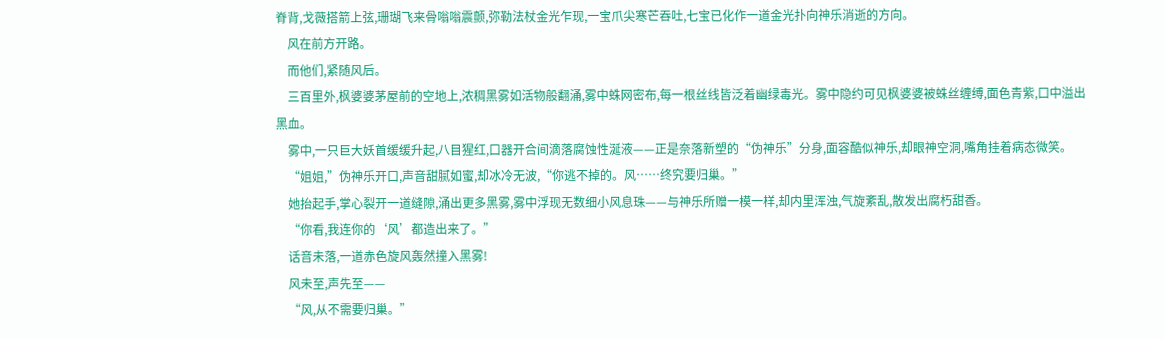脊背,戈薇搭箭上弦,珊瑚飞来骨嗡嗡震颤,弥勒法杖金光乍现,一宝爪尖寒芒吞吐,七宝已化作一道金光扑向神乐消逝的方向。
    风在前方开路。
    而他们,紧随风后。
    三百里外,枫婆婆茅屋前的空地上,浓稠黑雾如活物般翻涌,雾中蛛网密布,每一根丝线皆泛着幽绿毒光。雾中隐约可见枫婆婆被蛛丝缠缚,面色青紫,口中溢出黑血。
    雾中,一只巨大妖首缓缓升起,八目猩红,口器开合间滴落腐蚀性涎液——正是奈落新塑的“伪神乐”分身,面容酷似神乐,却眼神空洞,嘴角挂着病态微笑。
    “姐姐,”伪神乐开口,声音甜腻如蜜,却冰冷无波,“你逃不掉的。风……终究要归巢。”
    她抬起手,掌心裂开一道缝隙,涌出更多黑雾,雾中浮现无数细小风息珠——与神乐所赠一模一样,却内里浑浊,气旋紊乱,散发出腐朽甜香。
    “你看,我连你的‘风’都造出来了。”
    话音未落,一道赤色旋风轰然撞入黑雾!
    风未至,声先至——
    “风,从不需要归巢。”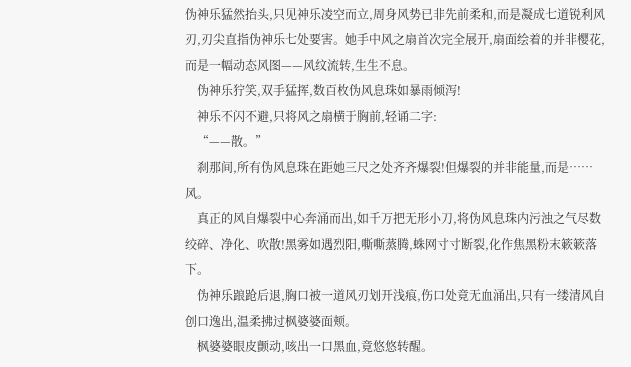伪神乐猛然抬头,只见神乐凌空而立,周身风势已非先前柔和,而是凝成七道锐利风刃,刃尖直指伪神乐七处要害。她手中风之扇首次完全展开,扇面绘着的并非樱花,而是一幅动态风图——风纹流转,生生不息。
    伪神乐狞笑,双手猛挥,数百枚伪风息珠如暴雨倾泻!
    神乐不闪不避,只将风之扇横于胸前,轻诵二字:
    “——散。”
    刹那间,所有伪风息珠在距她三尺之处齐齐爆裂!但爆裂的并非能量,而是……风。
    真正的风自爆裂中心奔涌而出,如千万把无形小刀,将伪风息珠内污浊之气尽数绞碎、净化、吹散!黑雾如遇烈阳,嘶嘶蒸腾,蛛网寸寸断裂,化作焦黑粉末簌簌落下。
    伪神乐踉跄后退,胸口被一道风刃划开浅痕,伤口处竟无血涌出,只有一缕清风自创口逸出,温柔拂过枫婆婆面颊。
    枫婆婆眼皮颤动,咳出一口黑血,竟悠悠转醒。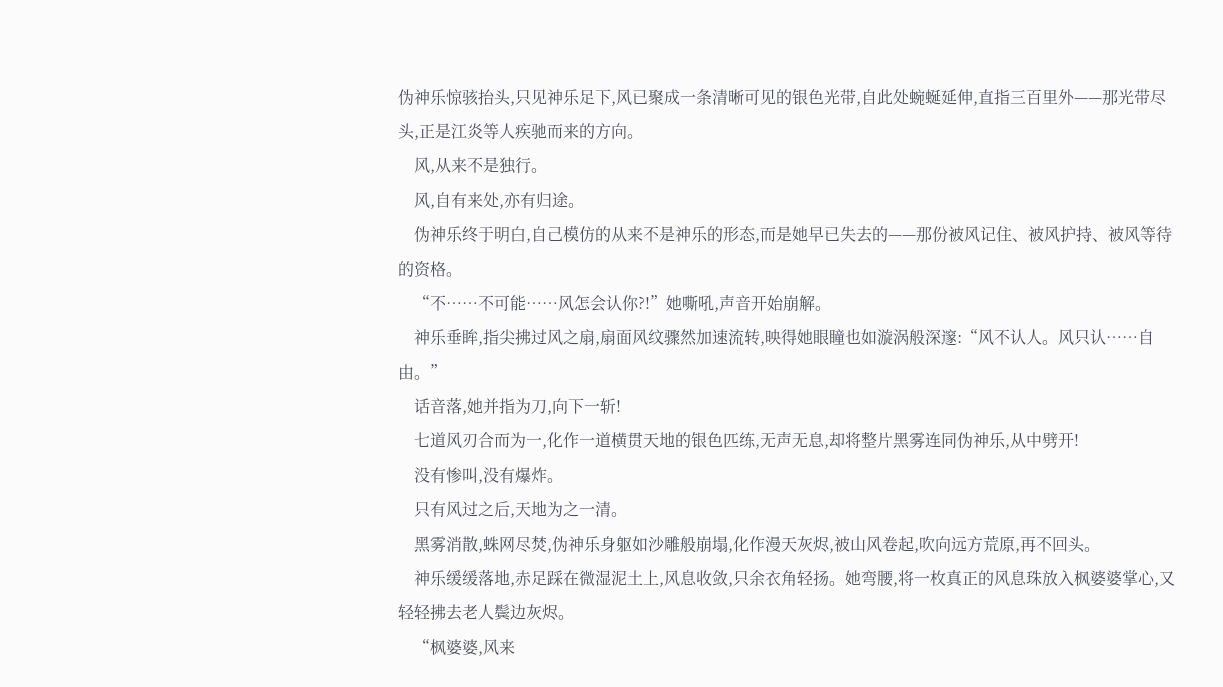伪神乐惊骇抬头,只见神乐足下,风已聚成一条清晰可见的银色光带,自此处蜿蜒延伸,直指三百里外——那光带尽头,正是江炎等人疾驰而来的方向。
    风,从来不是独行。
    风,自有来处,亦有归途。
    伪神乐终于明白,自己模仿的从来不是神乐的形态,而是她早已失去的——那份被风记住、被风护持、被风等待的资格。
    “不……不可能……风怎会认你?!”她嘶吼,声音开始崩解。
    神乐垂眸,指尖拂过风之扇,扇面风纹骤然加速流转,映得她眼瞳也如漩涡般深邃:“风不认人。风只认……自由。”
    话音落,她并指为刀,向下一斩!
    七道风刃合而为一,化作一道横贯天地的银色匹练,无声无息,却将整片黑雾连同伪神乐,从中劈开!
    没有惨叫,没有爆炸。
    只有风过之后,天地为之一清。
    黑雾消散,蛛网尽焚,伪神乐身躯如沙雕般崩塌,化作漫天灰烬,被山风卷起,吹向远方荒原,再不回头。
    神乐缓缓落地,赤足踩在微湿泥土上,风息收敛,只余衣角轻扬。她弯腰,将一枚真正的风息珠放入枫婆婆掌心,又轻轻拂去老人鬓边灰烬。
    “枫婆婆,风来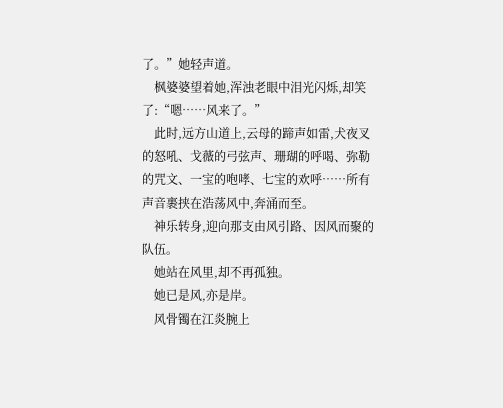了。”她轻声道。
    枫婆婆望着她,浑浊老眼中泪光闪烁,却笑了:“嗯……风来了。”
    此时,远方山道上,云母的蹄声如雷,犬夜叉的怒吼、戈薇的弓弦声、珊瑚的呼喝、弥勒的咒文、一宝的咆哮、七宝的欢呼……所有声音裹挟在浩荡风中,奔涌而至。
    神乐转身,迎向那支由风引路、因风而聚的队伍。
    她站在风里,却不再孤独。
    她已是风,亦是岸。
    风骨镯在江炎腕上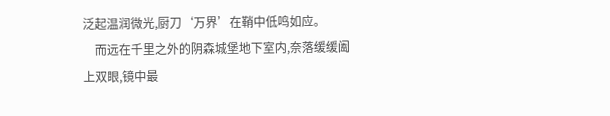泛起温润微光,厨刀‘万界’在鞘中低鸣如应。
    而远在千里之外的阴森城堡地下室内,奈落缓缓阖上双眼,镜中最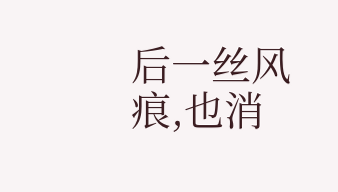后一丝风痕,也消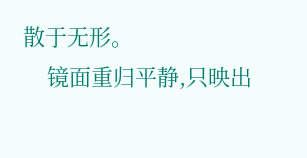散于无形。
    镜面重归平静,只映出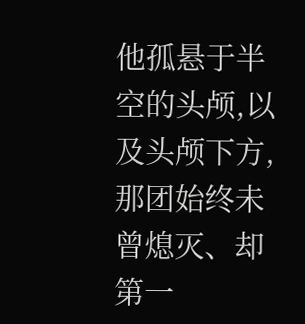他孤悬于半空的头颅,以及头颅下方,那团始终未曾熄灭、却第一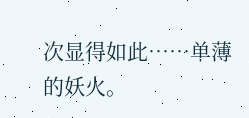次显得如此……单薄的妖火。